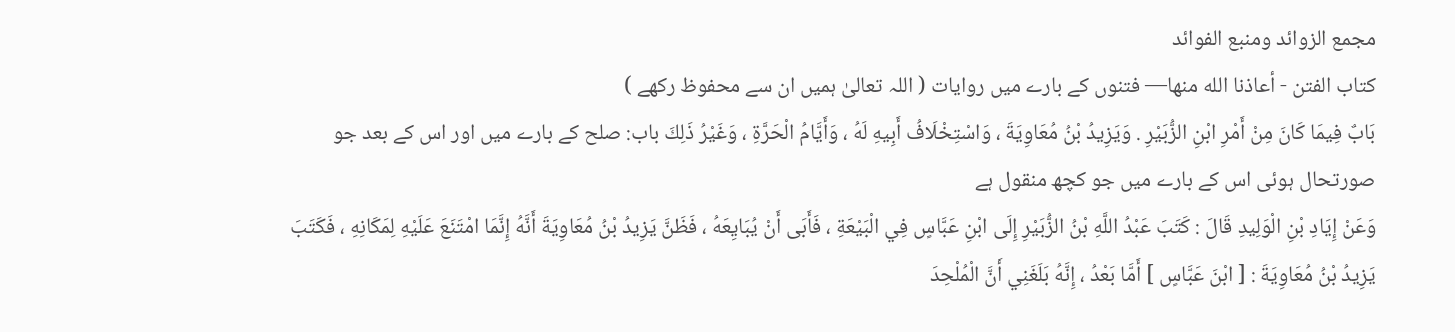مجمع الزوائد ومنبع الفوائد
كتاب الفتن - أعاذنا الله منها— فتنوں کے بارے میں روایات ( اللہ تعالیٰ ہمیں ان سے محفوظ رکھے )
بَابٌ فِيمَا كَانَ مِنْ أَمْرِ ابْنِ الزُّبَيْرِ . وَيَزِيدُ بْنُ مُعَاوِيَةَ ، وَاسْتِخْلَافُ أَبِيهِ لَهُ ، وَأَيَّامُ الْحَرَّةِ ، وَغَيْرُ ذَلِكَ باب: صلح کے بارے میں اور اس کے بعد جو صورتحال ہوئی اس کے بارے میں جو کچھ منقول ہے
وَعَنْ إِيَادِ بْنِ الْوَلِيدِ قَالَ : كَتَبَ عَبْدُ اللَّهِ بْنُ الزُّبَيْرِ إِلَى ابْنِ عَبَّاسٍ فِي الْبَيْعَةِ ، فَأَبَى أَنْ يُبَايِعَهُ ، فَظَنَّ يَزِيدُ بْنُ مُعَاوِيَةَ أَنَّهُ إِنَّمَا امْتَنَعَ عَلَيْهِ لِمَكَانِهِ ، فَكَتَبَ يَزِيدُ بْنُ مُعَاوِيَةَ : [ ابْنَ عَبَّاسٍ ] أَمَّا بَعْدُ ، إِنَّهُ بَلَغَنِي أَنَّ الْمُلْحِدَ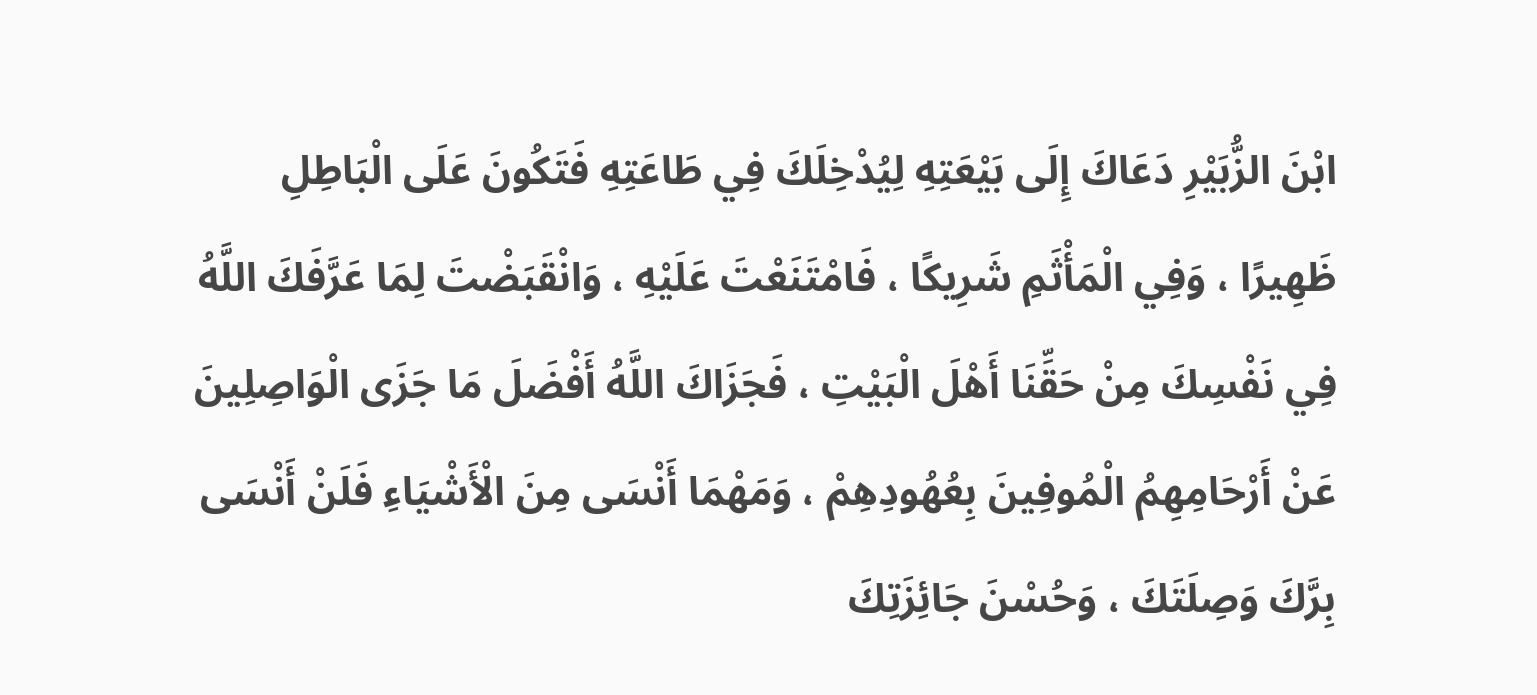ابْنَ الزُّبَيْرِ دَعَاكَ إِلَى بَيْعَتِهِ لِيُدْخِلَكَ فِي طَاعَتِهِ فَتَكُونَ عَلَى الْبَاطِلِ ظَهِيرًا ، وَفِي الْمَأْثَمِ شَرِيكًا ، فَامْتَنَعْتَ عَلَيْهِ ، وَانْقَبَضْتَ لِمَا عَرَّفَكَ اللَّهُ فِي نَفْسِكَ مِنْ حَقِّنَا أَهْلَ الْبَيْتِ ، فَجَزَاكَ اللَّهُ أَفْضَلَ مَا جَزَى الْوَاصِلِينَ عَنْ أَرْحَامِهِمُ الْمُوفِينَ بِعُهُودِهِمْ ، وَمَهْمَا أَنْسَى مِنَ الْأَشْيَاءِ فَلَنْ أَنْسَى بِرَّكَ وَصِلَتَكَ ، وَحُسْنَ جَائِزَتِكَ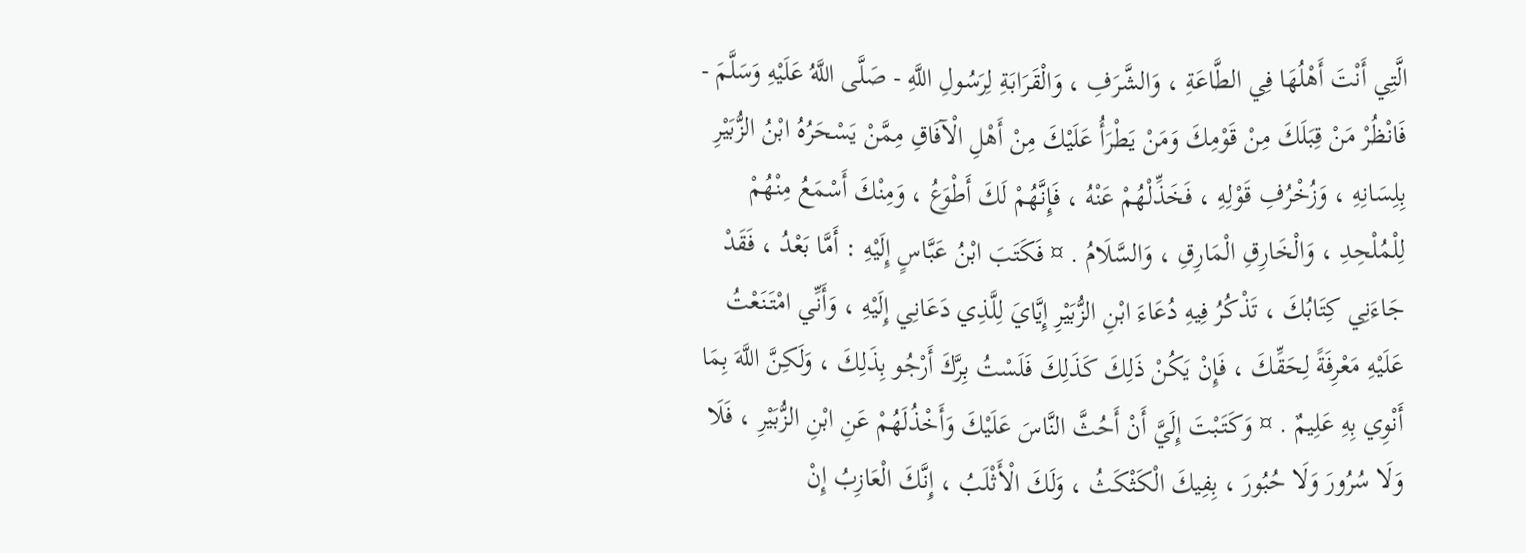الَّتِي أَنْتَ أَهْلُهَا فِي الطَّاعَةِ ، وَالشَّرَفِ ، وَالْقَرَابَةِ لِرَسُولِ اللَّهِ - صَلَّى اللَّهُ عَلَيْهِ وَسَلَّمَ - فَانْظُرْ مَنْ قِبَلَكَ مِنْ قَوْمِكَ وَمَنْ يَطْرَأُ عَلَيْكَ مِنْ أَهْلِ الْآفَاقِ مِمَّنْ يَسْحَرُهُ ابْنُ الزُّبَيْرِ بِلِسَانِهِ ، وَزُخْرُفِ قَوْلِهِ ، فَخَذِّلْهُمْ عَنْهُ ، فَإِنَّهُمْ لَكَ أَطْوَعُ ، وَمِنْكَ أَسْمَعُ مِنْهُمْ لِلْمُلْحِدِ ، وَالْخَارِقِ الْمَارِقِ ، وَالسَّلَامُ . ¤ فَكَتَبَ ابْنُ عَبَّاسٍ إِلَيْهِ : أَمَّا بَعْدُ ، فَقَدْ جَاءَنِي كِتَابُكَ ، تَذْكُرُ فِيهِ دُعَاءَ ابْنِ الزُّبَيْرِ إِيَّايَ لِلَّذِي دَعَانِي إِلَيْهِ ، وَأَنِّي امْتَنَعْتُ عَلَيْهِ مَعْرِفَةً لِحَقِّكَ ، فَإِنْ يَكُنْ ذَلِكَ كَذَلِكَ فَلَسْتُ بِرَّكَ أَرْجُو بِذَلِكَ ، وَلَكِنَّ اللَّهَ بِمَا أَنْوِي بِهِ عَلِيمٌ . ¤ وَكَتَبْتَ إِلَيَّ أَنْ أَحُثَّ النَّاسَ عَلَيْكَ وَأَخْذُلَهُمْ عَنِ ابْنِ الزُّبَيْرِ ، فَلَا وَلَا سُرُورَ وَلَا حُبُورَ ، بِفِيكَ الْكَثْكَثُ ، وَلَكَ الْأَثْلَبُ ، إِنَّكَ الْعَازِبُ إِنْ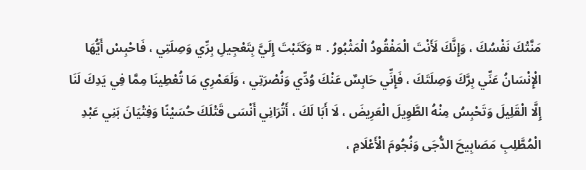مَنَّتْكَ نَفْسُكَ ، وَإِنَّكَ لَأَنْتَ الْمَفْقُودُ الْمَثْبُورُ . ¤ وَكَتَبْتَ إِلَيَّ بِتَعْجِيلِ بِرِّي وَصِلَتِي ، فَاحْبِسْ أَيُّهَا الْإِنْسَانُ عَنِّي بِرَّكَ وَصِلَتَكَ ، فَإِنِّي حَابِسٌ عَنْكَ وُدِّي وَنُصْرَتِي ، وَلَعَمْرِي مَا تُعْطِينَا مِمَّا فِي يَدِكَ لَنَا إِلَّا الْقَلِيلَ وَتَحْبِسُ مِنْهُ الطَّوِيلَ الْعَرِيضَ ، لَا أَبَا لَكَ ، أَتُرَانِي أَنْسَى قَتْلَكَ حُسَيْنًا وَفِتْيَانَ بَنِي عَبْدِ الْمُطَّلِبِ مَصَابِيحَ الدُّجَى وَنُجُومَ الْأَعْلَامِ ،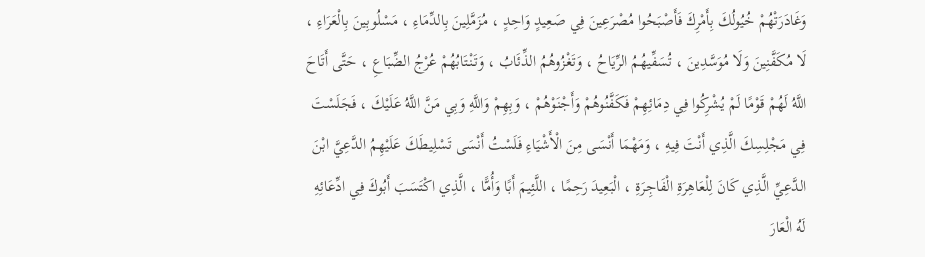وَغَادَرَتْهُمْ خُيُولُكَ بِأَمْرِكَ فَأَصْبَحُوا مُصْرَعِينَ فِي صَعِيدٍ وَاحِدٍ ، مُزَمَّلِينَ بِالدِّمَاءِ ، مَسْلُوبِينَ بِالْعَرَاءِ ، لَا مُكَفَّنِينَ وَلَا مُوَسَّدِينَ ، تُسَفِّيهُمُ الرِّيَاحُ ، وَتَغْزُوهُمُ الذِّئَابُ ، وَتَنْتَابُهُمْ عُرْجُ الضِّبَاعِ ، حَتَّى أَتَاحَ اللَّهُ لَهُمْ قَوْمًا لَمْ يُشْرِكُوا فِي دِمَائِهِمْ فَكَفَّنُوهُمْ وَأَجْنَوْهُمْ ، وَبِهِمْ وَاللَّهِ وَبِي مَنَّ اللَّهُ عَلَيْكَ ، فَجَلَسْتَ فِي مَجْلِسِكَ الَّذِي أَنْتَ فِيهِ ، وَمَهْمَا أَنْسَى مِنَ الْأَشْيَاءِ فَلَسْتُ أَنْسَى تَسْلِيطَكَ عَلَيْهِمُ الدَّعِيَّ ابْنَ الدَّعِيِّ الَّذِي كَانَ لِلْعَاهِرَةِ الْفَاجِرَةِ ، الْبَعِيدَ رَحِمًا ، اللَّئِيمَ أَبًا وَأُمًّا ، الَّذِي اكْتَسَبَ أَبُوكَ فِي ادِّعَائِهِ لَهُ الْعَارَ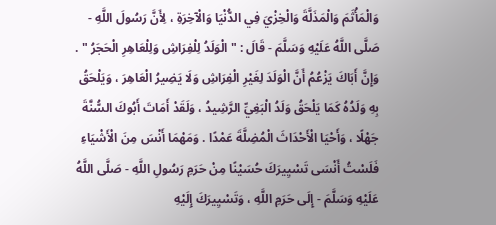وَالْمَأْثَمَ وَالْمَذَلَّةَ وَالْخِزْيَ فِي الدُّنْيَا وَالْآخِرَةِ ، لِأَنَّ رَسُولَ اللَّهِ - صَلَّى اللَّهُ عَلَيْهِ وَسَلَّمَ - قَالَ : " الْوَلَدُ لِلْفِرَاشِ وَلِلْعَاهِرِ الْحَجَرُ " . وَإِنَّ أَبَاكَ يَزْعُمُ أَنَّ الْوَلَدَ لِغَيْرِ الْفِرَاشِ وَلَا يَضِيرُ الْعَاهِرَ ، وَيَلْحَقُ بِهِ وَلَدُهُ كَمَا يَلْحَقُ وَلَدُ الْبَغِيِّ الرَّشِيدُ ، وَلَقَدْ أَمَاتَ أَبُوكَ السُّنَّةَ جَهْلًا ، وَأَحْيَا الْأَحْدَاثَ الْمُضِلَّةَ عَمْدًا . وَمَهْمَا أَنْسَ مِنَ الْأَشْيَاءِ فَلَسْتُ أَنْسَى تَسْيِيرَكَ حُسَيْنًا مِنْ حَرَمِ رَسُولِ اللَّهِ - صَلَّى اللَّهُ عَلَيْهِ وَسَلَّمَ - إِلَى حَرَمِ اللَّهِ ، وَتَسْيِيرَكَ إِلَيْهِ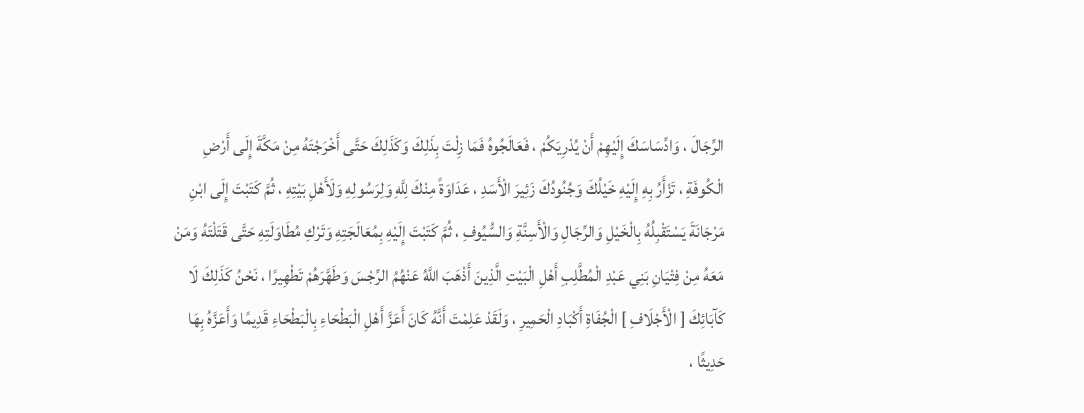الرِّجَالَ ، وَادِّسَاسَكَ إِلَيْهِمْ أَنْ يُدْرِيَكُمْ ، فَعَالَجُوهُ فَمَا زِلْتَ بِذَلِكَ وَكَذَلِكَ حَتَّى أَخْرَجْتَهُ مِنْ مَكَّةَ إِلَى أَرْضِ الْكُوفَةِ ، تَزْأَرُ بِهِ إِلَيْهِ خَيْلُكَ وَجُنُودُكَ زَئِيرَ الْأَسَدِ ، عَدَاوَةً مِنْكَ لِلَّهِ وَلِرَسُولِهِ وَلَأَهْلِ بَيْتِهِ ، ثُمَّ كَتَبْتَ إِلَى ابْنِ مَرْجَانَةَ يَسْتَقْبِلُهُ بِالْخَيْلِ وَالرِّجَالِ وَالْأَسِنَّةِ وَالسُّيُوفِ ، ثُمَّ كَتَبْتَ إِلَيْهِ بِمُعَالَجَتِهِ وَتَرْكِ مُطَاوَلَتِهِ حَتَّى قَتَلْتَهُ وَمَنْ مَعَهُ مِنْ فِتْيَانِ بَنِي عَبْدِ الْمُطَّلِبِ أَهْلِ الْبَيْتِ الَّذِينَ أَذْهَبَ اللَّهُ عَنْهُمُ الرِّجْسَ وَطَهَّرَهُمْ تَطْهِيرًا ، نَحْنُ كَذَلِكَ لَا كَآبَائِكَ [ الْأَجْلَافِ ] الْجُفَاةِ أَكْبَادِ الْحَمِيرِ ، وَلَقَدْ عَلِمْتَ أَنَّهُ كَانَ أَعَزَّ أَهْلِ الْبَطْحَاءِ بِالْبَطْحَاءِ قَدِيمًا وَأَعَزَّهُ بِهَا حَدِيثًا ،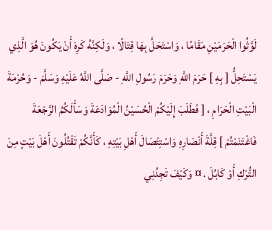لَوَّثُوا الْحَرَمَيْنِ مَقَامًا ، وَاسْتَحَلَّ بِهَا قِتَالًا ، وَلَكِنَّهُ كَرِهَ أَنْ يَكُونَ هُوَ الَّذِي يَسْتَحِلُّ [ بِهِ ] حَرَمَ اللَّهِ وَحَرَمَ رَسُولِ اللَّهِ - صَلَّى اللَّهُ عَلَيْهِ وَسَلَّمَ - وَحُرْمَةَ الْبَيْتِ الْحَرَامِ ، [ فَطَلَبَ إِلَيْكُمْ الْحُسَيْنُ الْمُوَادَعَةَ وَسَأَلَكُمُ الرَّجْعَةَ فَاغْتَنَمْتُمْ ] قِلَّةَ أَنْصَارِهِ وَاسْتِئْصَالَ أَهْلِ بَيْتِهِ ، كَأَنَّكُمْ تَقْتُلُونَ أَهْلَ بَيْتٍ مِنَ التُّرْكِ أَوْ كَابُلَ . ¤ وَكَيْفَ تَجِدُنِي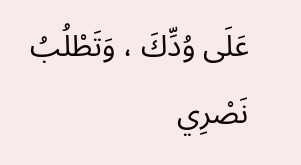عَلَى وُدِّكَ ، وَتَطْلُبُ نَصْرِي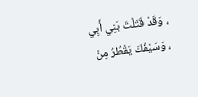، وَقَدْ قَتَلْتَ بَنِي أَبِي ، وَسَيْفُكَ يَقْطُرُ مِنْ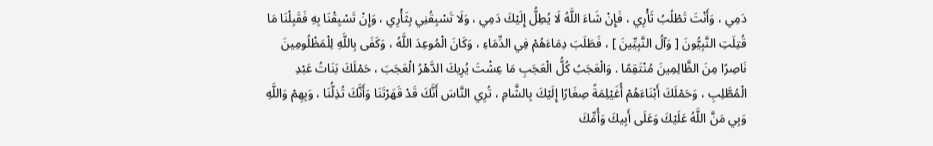دَمِي ، وَأَنْتَ تَطْلُبُ ثَأْرِي ، فَإِنْ شَاءَ اللَّهُ لَا يُطِلُّ إِلَيْكَ دَمِي ، وَلَا تَسْبِقُنِي بِثَأْرِي ، وَإِنْ تَسْبِقْنَا بِهِ فَقَبِلْنَا مَا قُتِلَتِ النَّبِيُّونَ [ وَآلُ النَّبِيِّينَ ] ، فَطَلَبَ دِمَاءَهُمْ فِي الدِّمَاءِ ، وَكَانَ الْمُوعِدَ اللَّهُ ، وَكَفَى بِاللَّهِ لِلْمَظْلُومِينَ نَاصِرًا مِنَ الظَّالِمِينَ مُنْتَقِمًا . وَالْعَجَبُ كُلُّ الْعَجَبِ مَا عِشْتَ يُرِيكَ الدَّهْرُ الْعَجَبَ ، حَمْلَكَ بَنَاتُ عَبْدِ الْمُطَّلِبِ ، وَحَمْلَكَ أَبْنَاءَهُمْ أُغَيْلِمَةً صِغَارًا إِلَيْكَ بِالشَّامِ ، تُرِي النَّاسَ أَنَّكَ قَدْ قَهَرْتَنَا وَأَنَّكَ تُذِلُّنَا ، وَبِهِمْ وَاللَّهِ وَبِي مَنَّ اللَّهُ عَلَيْكَ وَعَلَى أَبِيكَ وَأُمِّكَ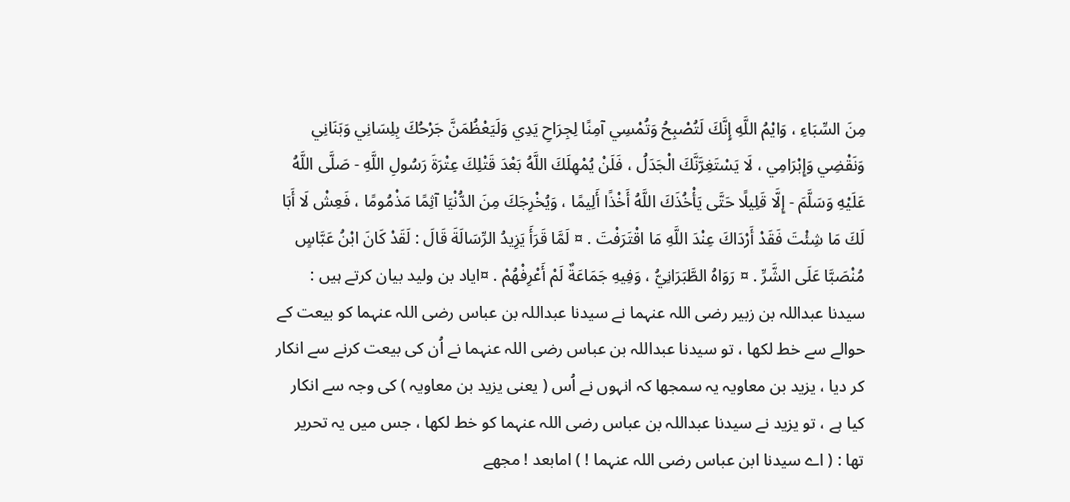مِنَ السِّبَاءِ ، وَايْمُ اللَّهِ إِنَّكَ لَتُصْبِحُ وَتُمْسِي آمِنًا لِجِرَاحِ يَدِي وَلَيَعْظُمَنَّ جَرْحُكَ بِلِسَانِي وَبَنَانِي وَنَقْضِي وَإِبْرَامِي ، لَا يَسْتَغِرَّنَّكَ الْجَدَلُ ، فَلَنْ يُمْهِلَكَ اللَّهُ بَعْدَ قَتْلِكَ عِتْرَةَ رَسُولِ اللَّهِ - صَلَّى اللَّهُ عَلَيْهِ وَسَلَّمَ - إِلَّا قَلِيلًا حَتَّى يَأْخُذَكَ اللَّهُ أَخْذًا أَلِيمًا ، وَيُخْرِجَكَ مِنَ الدُّنْيَا آثِمًا مَذْمُومًا ، فَعِشْ لَا أَبَا لَكَ مَا شِئْتَ فَقَدْ أَرْدَاكَ عِنْدَ اللَّهِ مَا اقْتَرَفْتَ . ¤ لَمَّا قَرَأَ يَزِيدُ الرِّسَالَةَ قَالَ : لَقَدْ كَانَ ابْنُ عَبَّاسٍ مُنْصَبَّا عَلَى الشَّرِّ . ¤ رَوَاهُ الطَّبَرَانِيُّ ، وَفِيهِ جَمَاعَةٌ لَمْ أَعْرِفْهُمْ . ¤ایاد بن ولید بیان کرتے ہیں : سیدنا عبداللہ بن زبیر رضی اللہ عنہما نے سیدنا عبداللہ بن عباس رضی اللہ عنہما کو بیعت کے حوالے سے خط لکھا ، تو سیدنا عبداللہ بن عباس رضی اللہ عنہما نے اُن کی بیعت کرنے سے انکار کر دیا ، یزید بن معاویہ یہ سمجھا کہ انہوں نے اُس ( یعنی یزید بن معاویہ ) کی وجہ سے انکار کیا ہے ، تو یزید نے سیدنا عبداللہ بن عباس رضی اللہ عنہما کو خط لکھا ، جس میں یہ تحریر تھا : ( اے سیدنا ابن عباس رضی اللہ عنہما ! ) امابعد ! مجھے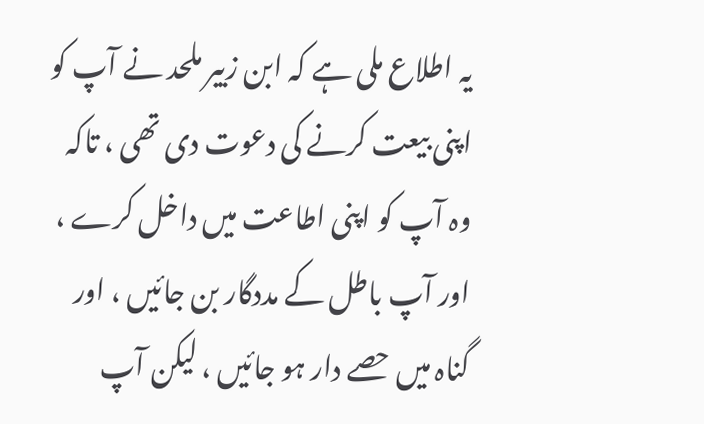یہ اطلاع ملی ہے کہ ابن زبیر ملحد نے آپ کو اپنی بیعت کرنے کی دعوت دی تھی ، تاکہ وہ آپ کو اپنی اطاعت میں داخل کرے ، اور آپ باطل کے مددگار بن جائیں ، اور گناہ میں حصے دار ہو جائیں ، لیکن آپ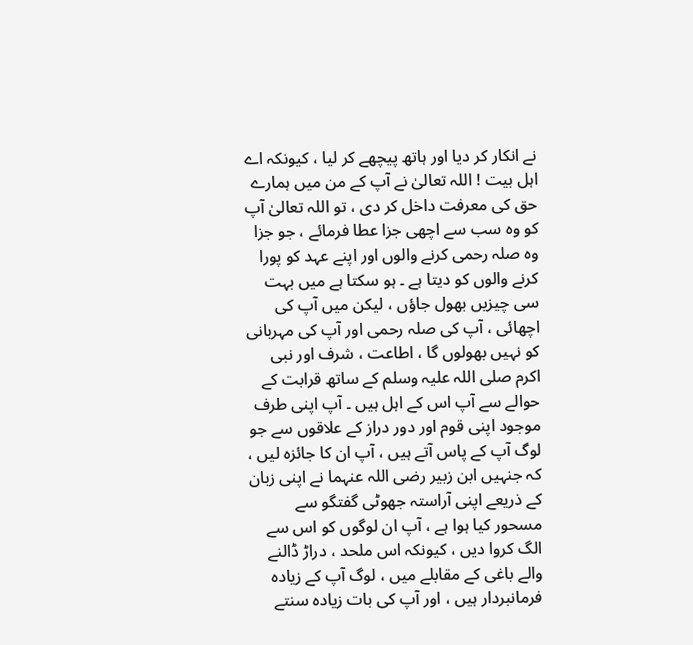نے انکار کر دیا اور ہاتھ پیچھے کر لیا ، کیونکہ اے اہل بیت ! اللہ تعالیٰ نے آپ کے من میں ہمارے حق کی معرفت داخل کر دی ، تو اللہ تعالیٰ آپ کو وہ سب سے اچھی جزا عطا فرمائے ، جو جزا وہ صلہ رحمی کرنے والوں اور اپنے عہد کو پورا کرنے والوں کو دیتا ہے ۔ ہو سکتا ہے میں بہت سی چیزیں بھول جاؤں ، لیکن میں آپ کی اچھائی ، آپ کی صلہ رحمی اور آپ کی مہربانی کو نہیں بھولوں گا ، اطاعت ، شرف اور نبی اکرم صلی اللہ علیہ وسلم کے ساتھ قرابت کے حوالے سے آپ اس کے اہل ہیں ۔ آپ اپنی طرف موجود اپنی قوم اور دور دراز کے علاقوں سے جو لوگ آپ کے پاس آتے ہیں ، آپ ان کا جائزہ لیں ، کہ جنہیں ابن زبیر رضی اللہ عنہما نے اپنی زبان کے ذریعے اپنی آراستہ جھوٹی گفتگو سے مسحور کیا ہوا ہے ، آپ ان لوگوں کو اس سے الگ کروا دیں ، کیونکہ اس ملحد ، دراڑ ڈالنے والے باغی کے مقابلے میں ، لوگ آپ کے زیادہ فرمانبردار ہیں ، اور آپ کی بات زیادہ سنتے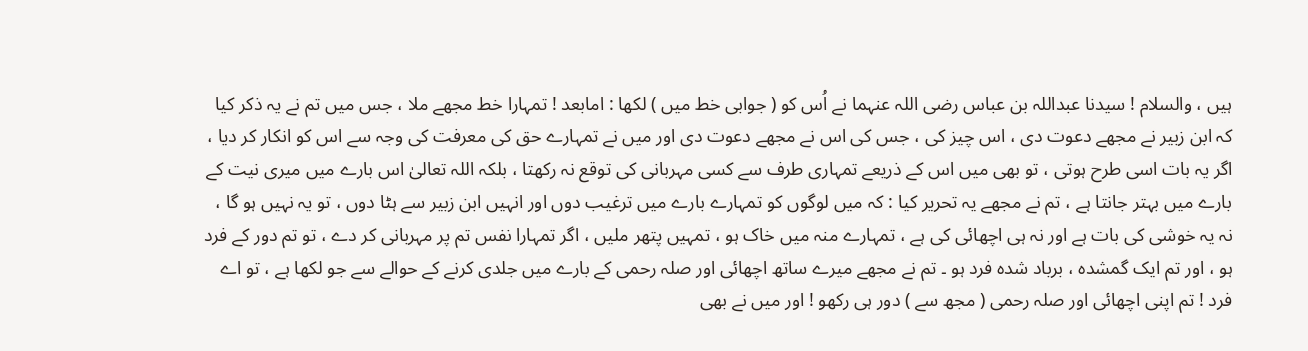ہیں ، والسلام ! سیدنا عبداللہ بن عباس رضی اللہ عنہما نے اُس کو ( جوابی خط میں ) لکھا : امابعد ! تمہارا خط مجھے ملا ، جس میں تم نے یہ ذکر کیا کہ ابن زبیر نے مجھے دعوت دی ، اس چیز کی ، جس کی اس نے مجھے دعوت دی اور میں نے تمہارے حق کی معرفت کی وجہ سے اس کو انکار کر دیا ، اگر یہ بات اسی طرح ہوتی ، تو بھی میں اس کے ذریعے تمہاری طرف سے کسی مہربانی کی توقع نہ رکھتا ، بلکہ اللہ تعالیٰ اس بارے میں میری نیت کے بارے میں بہتر جانتا ہے ، تم نے مجھے یہ تحریر کیا : کہ میں لوگوں کو تمہارے بارے میں ترغیب دوں اور انہیں ابن زبیر سے ہٹا دوں ، تو یہ نہیں ہو گا ، نہ یہ خوشی کی بات ہے اور نہ ہی اچھائی کی ہے ، تمہارے منہ میں خاک ہو ، تمہیں پتھر ملیں ، اگر تمہارا نفس تم پر مہربانی کر دے ، تو تم دور کے فرد ہو ، اور تم ایک گمشده ، برباد شدہ فرد ہو ۔ تم نے مجھے میرے ساتھ اچھائی اور صلہ رحمی کے بارے میں جلدی کرنے کے حوالے سے جو لکھا ہے ، تو اے فرد ! تم اپنی اچھائی اور صلہ رحمی ( مجھ سے ) دور ہی رکھو ! اور میں نے بھی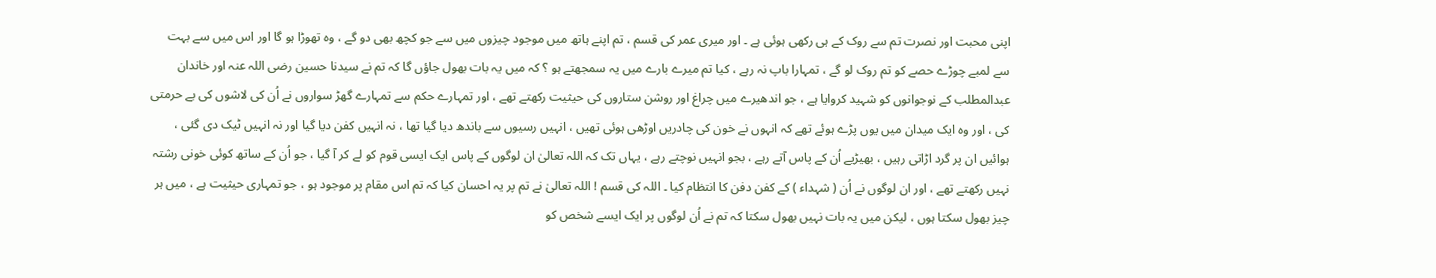اپنی محبت اور نصرت تم سے روک کے ہی رکھی ہوئی ہے ۔ اور میری عمر کی قسم ، تم اپنے ہاتھ میں موجود چیزوں میں سے جو کچھ بھی دو گے ، وہ تھوڑا ہو گا اور اس میں سے بہت سے لمبے چوڑے حصے کو تم روک لو گے ، تمہارا باپ نہ رہے ، کیا تم میرے بارے میں یہ سمجھتے ہو ؟ کہ میں یہ بات بھول جاؤں گا کہ تم نے سیدنا حسین رضی اللہ عنہ اور خاندان عبدالمطلب کے نوجوانوں کو شہید کروایا ہے ، جو اندھیرے میں چراغ اور روشن ستاروں کی حیثیت رکھتے تھے ، اور تمہارے حکم سے تمہارے گھڑ سواروں نے اُن کی لاشوں کی بے حرمتی کی ، اور وہ ایک میدان میں یوں پڑے ہوئے تھے کہ انہوں نے خون کی چادریں اوڑھی ہوئی تھیں ، انہیں رسیوں سے باندھ دیا گیا تھا ، نہ انہیں کفن دیا گیا اور نہ انہیں ٹیک دی گئی ، ہوائیں ان پر گرد اڑاتی رہیں ، بھیڑیے اُن کے پاس آتے رہے ، بجو انہیں نوچتے رہے ، یہاں تک کہ اللہ تعالیٰ ان لوگوں کے پاس ایک ایسی قوم کو لے کر آ گیا ، جو اُن کے ساتھ کوئی خونی رشتہ نہیں رکھتے تھے ، اور ان لوگوں نے اُن ( شہداء ) کے کفن دفن کا انتظام کیا ۔ اللہ کی قسم ! اللہ تعالیٰ نے تم پر یہ احسان کیا کہ تم اس مقام پر موجود ہو ، جو تمہاری حیثیت ہے ، میں ہر چیز بھول سکتا ہوں ، لیکن میں یہ بات نہیں بھول سکتا کہ تم نے اُن لوگوں پر ایک ایسے شخص کو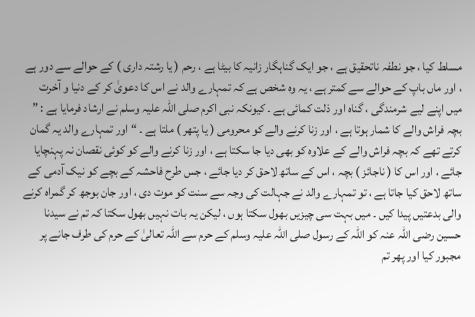مسلط کیا ، جو نطفہ ناتحقیق ہے ، جو ایک گناہگار زانیہ کا بیٹا ہے ، رحم ( یا رشتہ داری ) کے حوالے سے دور ہے ، اور ماں باپ کے حوالے سے کمتر ہے ، یہ وہ شخص ہے کہ تمہارے والد نے اس کا دعویٰ کر کے دنیا و آخرت میں اپنے لیے شرمندگی ، گناہ اور ذلت کمائی ہے ۔ کیونکہ نبی اکرم صلی اللہ علیہ وسلم نے ارشاد فرمایا ہے : ” بچہ فراش والے کا شمار ہوتا ہے ، اور زنا کرنے والے کو محرومی ( یا پتھر ) ملتا ہے ۔ “ اور تمہارے والد یہ گمان کرتے تھے کہ بچہ فراش والے کے علاوہ کو بھی دیا جا سکتا ہے ، اور زنا کرنے والے کو کوئی نقصان نہ پہنچایا جائے ، اور اس کا ( ناجائز ) بچہ ، اس کے ساتھ لاحق کر دیا جائے ، جس طرح فاحشہ کے بچے کو نیک آدمی کے ساتھ لاحق کیا جاتا ہے ، تو تمہارے والد نے جہالت کی وجہ سے سنت کو موت دی ، اور جان بوجھ کر گمراہ کرنے والی بدعتیں پیدا کیں ۔ میں بہت سی چیزیں بھول سکتا ہوں ، لیکن یہ بات نہیں بھول سکتا کہ تم نے سیدنا حسین رضی اللہ عنہ کو اللہ کے رسول صلی اللہ علیہ وسلم کے حرم سے اللہ تعالیٰ کے حرم کی طرف جانے پر مجبور کیا اور پھر تم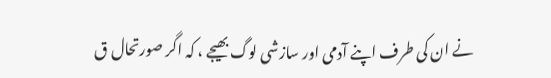نے ان کی طرف اپنے آدمی اور سازشی لوگ بھیجے ، کہ اگر صورتحال ق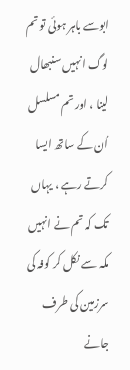ابوسے باہر ہوئی تو تم لوگ انہیں سنبھال لینا ، اور تم مسلسل اُن کے ساتھ ایسا کرتے رہے ، یہاں تک کہ تم نے انہیں مکہ سے نکل کر کوفہ کی سرزمین کی طرف جانے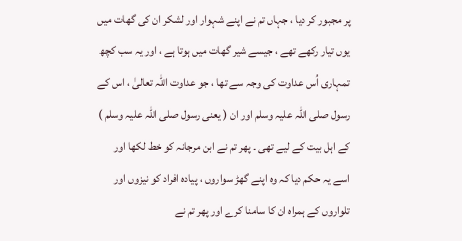پر مجبور کر دیا ، جہاں تم نے اپنے شہوار اور لشکر ان کی گھات میں یوں تیار رکھے تھے ، جیسے شیر گھات میں ہوتا ہے ، اور یہ سب کچھ تمہاری اُس عداوت کی وجہ سے تھا ، جو عداوت اللہ تعالیٰ ، اس کے رسول صلی اللہ علیہ وسلم اور ان ( یعنی رسول صلی اللہ علیہ وسلم ) کے اہل بیت کے لیے تھی ۔ پھر تم نے ابن مرجانہ کو خط لکھا اور اسے یہ حکم دیا کہ وہ اپنے گھڑ سواروں ، پیادہ افراد کو نیزوں اور تلواروں کے ہمراہ ان کا سامنا کرے اور پھر تم نے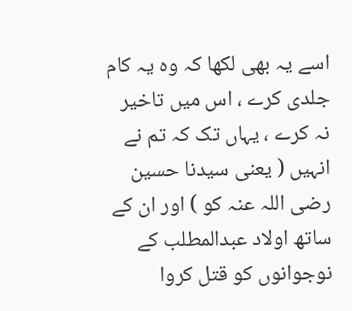اسے یہ بھی لکھا کہ وہ یہ کام جلدی کرے ، اس میں تاخیر نہ کرے ، یہاں تک کہ تم نے انہیں ( یعنی سیدنا حسین رضی اللہ عنہ کو ) اور ان کے ساتھ اولاد عبدالمطلب کے نوجوانوں کو قتل کروا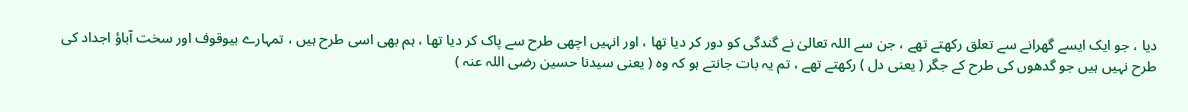دیا ، جو ایک ایسے گھرانے سے تعلق رکھتے تھے ، جن سے اللہ تعالیٰ نے گندگی کو دور کر دیا تھا ، اور انہیں اچھی طرح سے پاک کر دیا تھا ، ہم بھی اسی طرح ہیں ، تمہارے بیوقوف اور سخت آباؤ اجداد کی طرح نہیں ہیں جو گدھوں کی طرح کے جگر ( یعنی دل ) رکھتے تھے ، تم یہ بات جانتے ہو کہ وہ ( یعنی سیدنا حسین رضی اللہ عنہ )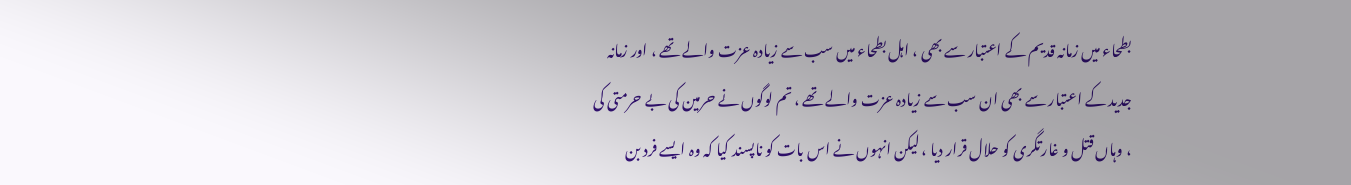بطحاء میں زمانہ قدیم کے اعتبار سے بھی ، اہل بطحاء میں سب سے زیادہ عزت والے تھے ، اور زمانہ جدید کے اعتبار سے بھی ان سب سے زیادہ عزت والے تھے ، تم لوگوں نے حرمین کی بے حرمتی کی ، وہاں قتل و غارتگری کو حلال قرار دیا ، لیکن انہوں نے اس بات کو ناپسند کیا کہ وہ ایسے فرد بن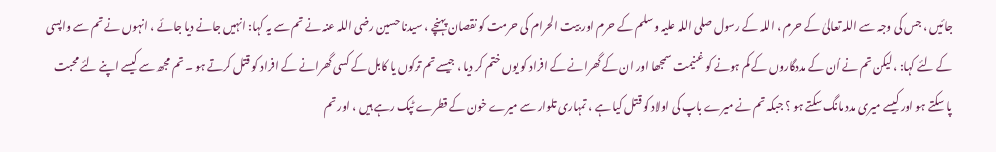جائیں ، جس کی وجہ سے اللہ تعالیٰ کے حرم ، اللہ کے رسول صلی اللہ علیہ وسلم کے حرم اور بیت الحرام کی حرمت کو نقصان پہنچے ، سیدنا حسین رضی اللہ عنہ نے تم سے یہ کہا: انہیں جانے دیا جائے ، انہوں نے تم سے واپسی کے لئے کہا: ، لیکن تم نے اُن کے مددگاروں کے کم ہونے کو غنیمت سمجھا اور ان کے گھرانے کے افراد کو یوں ختم کر دیا ، جیسے تم ترکوں یا کابل کے کسی گھرانے کے افراد کو قتل کرتے ہو ۔ تم مجھ سے کیسے اپنے لئے محبت پا سکتے ہو اور کیسے میری مدد مانگ سکتے ہو ؟ جبکہ تم نے میرے باپ کی اولاد کو قتل کیا ہے ، تمہاری تلوار سے میرے خون کے قطرے ٹپک رہے ہیں ، اور تم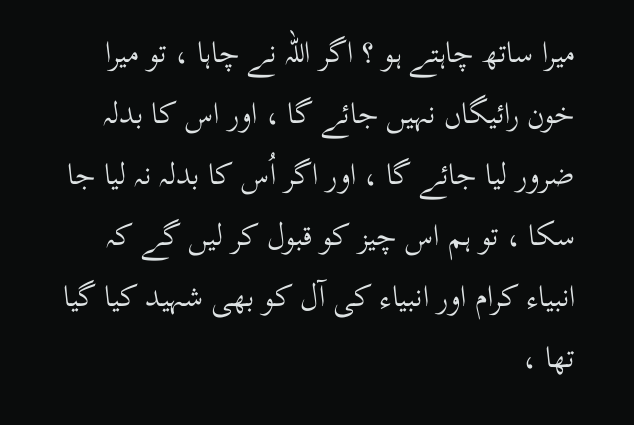میرا ساتھ چاہتے ہو ؟ اگر اللہ نے چاہا ، تو میرا خون رائیگاں نہیں جائے گا ، اور اس کا بدلہ ضرور لیا جائے گا ، اور اگر اُس کا بدلہ نہ لیا جا سکا ، تو ہم اس چیز کو قبول کر لیں گے کہ انبیاء کرام اور انبیاء کی آل کو بھی شہید کیا گیا تھا ،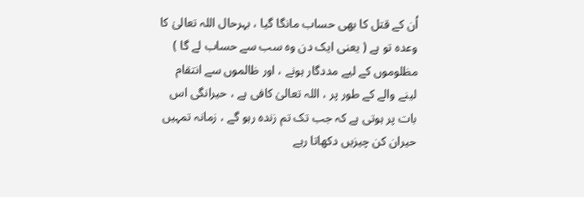اُن کے قتل کا بھی حساب مانگا گیا ، بہرحال اللہ تعالیٰ کا وعدہ تو ہے ( یعنی ایک دن وہ سب سے حساب لے گا ) مظلوموں کے لیے مددگار ہونے ، اور ظالموں سے انتقام لینے والے کے طور پر ، اللہ تعالیٰ کافی ہے ، حیرانگی اس بات پر ہوتی ہے کہ جب تک تم زندہ رہو گے ، زمانہ تمہیں حیران کن چیزیں دکھاتا رہے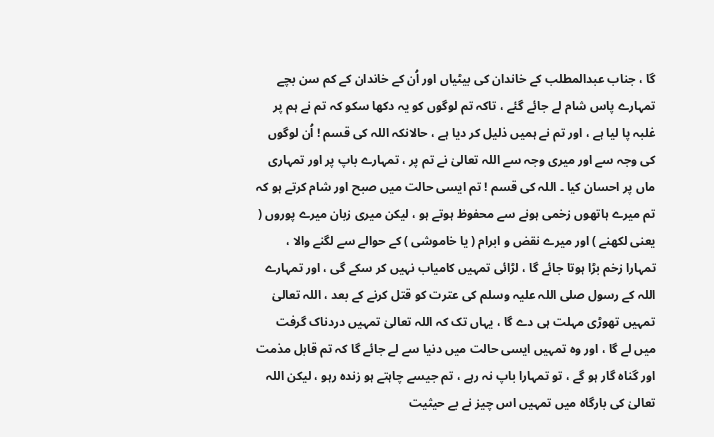گا ، جناب عبدالمطلب کے خاندان کی بیٹیاں اور اُن کے خاندان کے کم سن بچے تمہارے پاس شام لے جائے گئے ، تاکہ تم لوگوں کو یہ دکھا سکو کہ تم نے ہم پر غلبہ پا لیا ہے ، اور تم نے ہمیں ذلیل کر دیا ہے ، حالانکہ اللہ کی قسم ! اُن لوگوں کی وجہ سے اور میری وجہ سے اللہ تعالیٰ نے تم پر ، تمہارے باپ پر اور تمہاری ماں پر احسان کیا ۔ اللہ کی قسم ! تم ایسی حالت میں صبح اور شام کرتے ہو کہ تم میرے ہاتھوں زخمی ہونے سے محفوظ ہوتے ہو ، لیکن میری زبان میرے پوروں ( یعنی لکھنے ) اور میرے نقض و ابرام ( یا خاموشی ) کے حوالے سے لگنے والا ، تمہارا زخم بڑا ہوتا جائے گا ، لڑائی تمہیں کامیاب نہیں کر سکے گی ، اور تمہارے اللہ کے رسول صلی اللہ علیہ وسلم کی عترت کو قتل کرنے کے بعد ، اللہ تعالیٰ تمہیں تھوڑی مہلت ہی دے گا ، یہاں تک کہ اللہ تعالیٰ تمہیں دردناک گرفت میں لے گا ، اور وہ تمہیں ایسی حالت میں دنیا سے لے جائے گا کہ تم قابل مذمت اور گناہ گار ہو گے ، تو تمہارا باپ نہ رہے ، تم جیسے چاہتے ہو زندہ رہو ، لیکن اللہ تعالیٰ کی بارگاہ میں تمہیں اس چیز نے بے حیثیت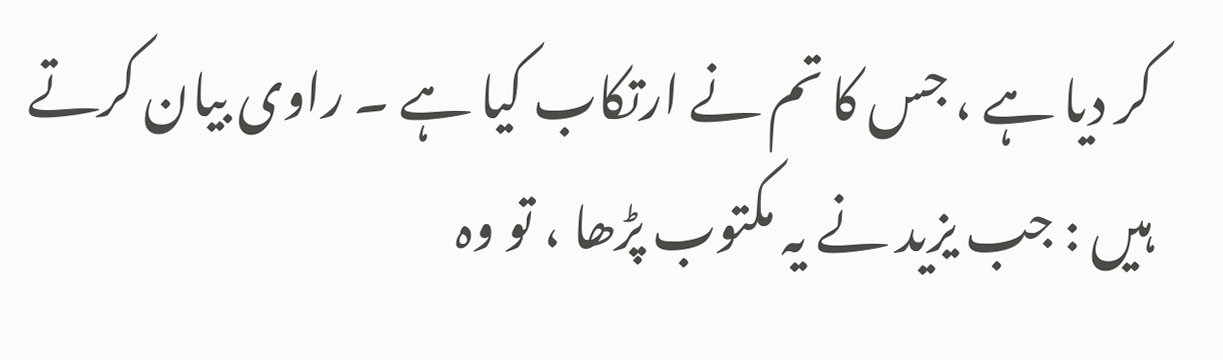کر دیا ہے ، جس کا تم نے ارتکاب کیا ہے ۔ راوی بیان کرتے ہیں : جب یزید نے یہ مکتوب پڑھا ، تو وہ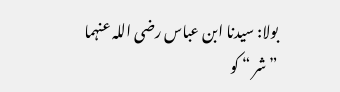بولا: سیدنا ابن عباس رضی اللہ عنہما ” شر “ کو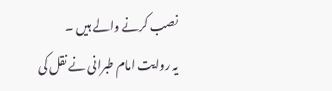نصب کرنے والے ہیں ۔
یہ روایت امام طبرانی نے نقل کی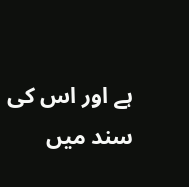ہے اور اس کی سند میں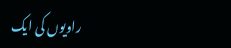راویوں کی ایک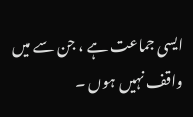ایسی جماعت ہے ، جن سے میں واقف نہیں ہوں ۔